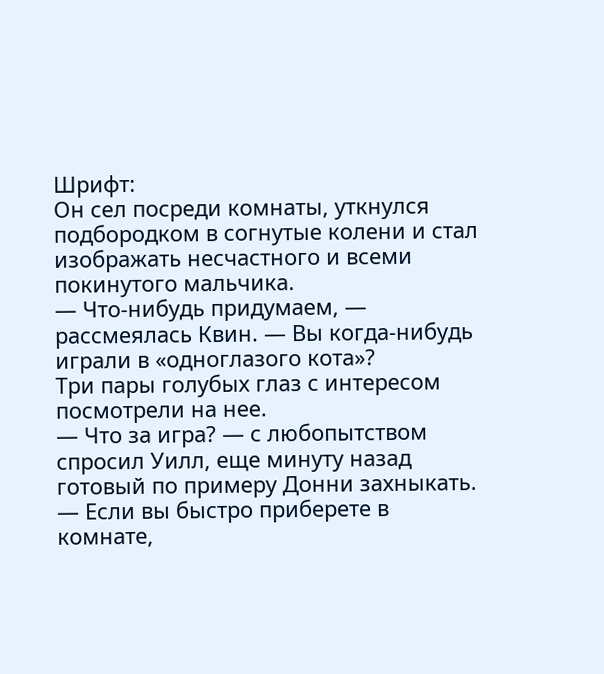Шрифт:
Он сел посреди комнаты, уткнулся подбородком в согнутые колени и стал изображать несчастного и всеми покинутого мальчика.
— Что-нибудь придумаем, — рассмеялась Квин. — Вы когда-нибудь играли в «одноглазого кота»?
Три пары голубых глаз с интересом посмотрели на нее.
— Что за игра? — с любопытством спросил Уилл, еще минуту назад готовый по примеру Донни захныкать.
— Если вы быстро приберете в комнате,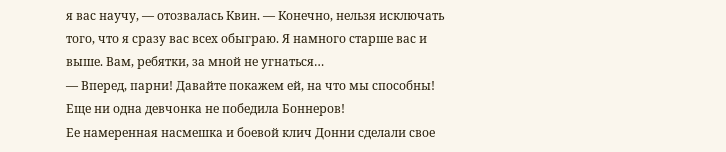я вас научу, — отозвалась Квин. — Конечно, нельзя исключать того, что я сразу вас всех обыграю. Я намного старше вас и выше. Вам, ребятки, за мной не угнаться…
— Вперед, парни! Давайте покажем ей, на что мы способны! Еще ни одна девчонка не победила Боннеров!
Ее намеренная насмешка и боевой клич Донни сделали свое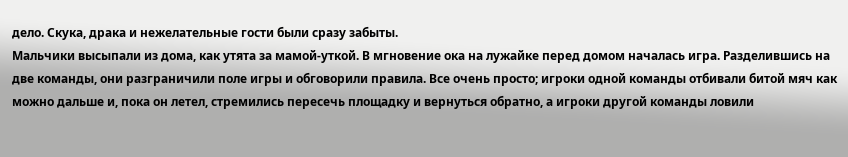дело. Скука, драка и нежелательные гости были сразу забыты.
Мальчики высыпали из дома, как утята за мамой-уткой. В мгновение ока на лужайке перед домом началась игра. Разделившись на две команды, они разграничили поле игры и обговорили правила. Все очень просто; игроки одной команды отбивали битой мяч как можно дальше и, пока он летел, стремились пересечь площадку и вернуться обратно, а игроки другой команды ловили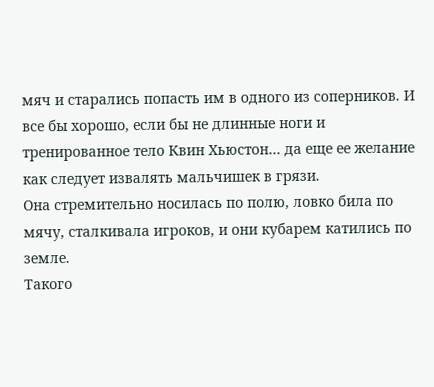мяч и старались попасть им в одного из соперников. И все бы хорошо, если бы не длинные ноги и тренированное тело Квин Хьюстон… да еще ее желание как следует извалять мальчишек в грязи.
Она стремительно носилась по полю, ловко била по мячу, сталкивала игроков, и они кубарем катились по земле.
Такого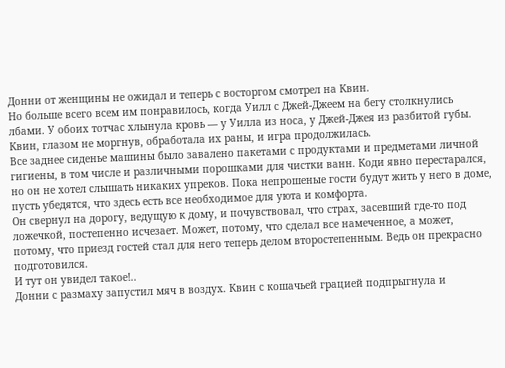Донни от женщины не ожидал и теперь с восторгом смотрел на Квин.
Но больше всего всем им понравилось, когда Уилл с Джей-Джеем на бегу столкнулись лбами. У обоих тотчас хлынула кровь — у Уилла из носа, у Джей-Джея из разбитой губы.
Квин, глазом не моргнув, обработала их раны, и игра продолжилась.
Все заднее сиденье машины было завалено пакетами с продуктами и предметами личной гигиены, в том числе и различными порошками для чистки ванн. Коди явно перестарался, но он не хотел слышать никаких упреков. Пока непрошеные гости будут жить у него в доме, пусть убедятся, что здесь есть все необходимое для уюта и комфорта.
Он свернул на дорогу, ведущую к дому, и почувствовал, что страх, засевший где-то под ложечкой, постепенно исчезает. Может, потому, что сделал все намеченное, а может, потому, что приезд гостей стал для него теперь делом второстепенным. Ведь он прекрасно подготовился.
И тут он увидел такое!..
Донни с размаху запустил мяч в воздух. Квин с кошачьей грацией подпрыгнула и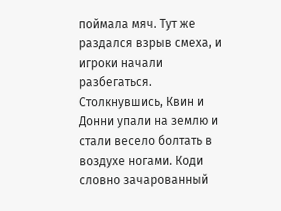поймала мяч. Тут же раздался взрыв смеха, и игроки начали разбегаться. Столкнувшись, Квин и Донни упали на землю и стали весело болтать в воздухе ногами. Коди словно зачарованный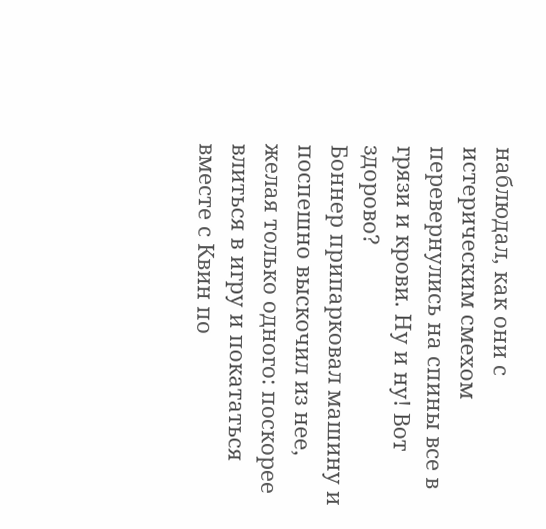наблюдал, как они с истерическим смехом перевернулись на спины все в грязи и крови. Ну и ну! Вот здорово?
Боннер припарковал машину и поспешно выскочил из нее, желая только одного: поскорее влиться в игру и покататься вместе с Квин по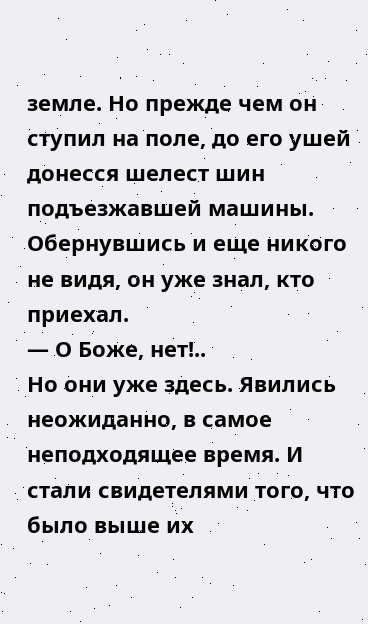земле. Но прежде чем он ступил на поле, до его ушей донесся шелест шин подъезжавшей машины. Обернувшись и еще никого не видя, он уже знал, кто приехал.
— О Боже, нет!..
Но они уже здесь. Явились неожиданно, в самое неподходящее время. И стали свидетелями того, что было выше их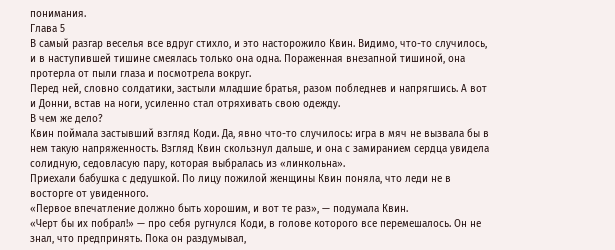понимания.
Глава 5
В самый разгар веселья все вдруг стихло, и это насторожило Квин. Видимо, что-то случилось, и в наступившей тишине смеялась только она одна. Пораженная внезапной тишиной, она протерла от пыли глаза и посмотрела вокруг.
Перед ней, словно солдатики, застыли младшие братья, разом побледнев и напрягшись. А вот и Донни, встав на ноги, усиленно стал отряхивать свою одежду.
В чем же дело?
Квин поймала застывший взгляд Коди. Да, явно что-то случилось: игра в мяч не вызвала бы в нем такую напряженность. Взгляд Квин скользнул дальше, и она с замиранием сердца увидела солидную, седовласую пару, которая выбралась из «линкольна».
Приехали бабушка с дедушкой. По лицу пожилой женщины Квин поняла, что леди не в восторге от увиденного.
«Первое впечатление должно быть хорошим, и вот те раз», — подумала Квин.
«Черт бы их побрал!» — про себя ругнулся Коди, в голове которого все перемешалось. Он не знал, что предпринять. Пока он раздумывал,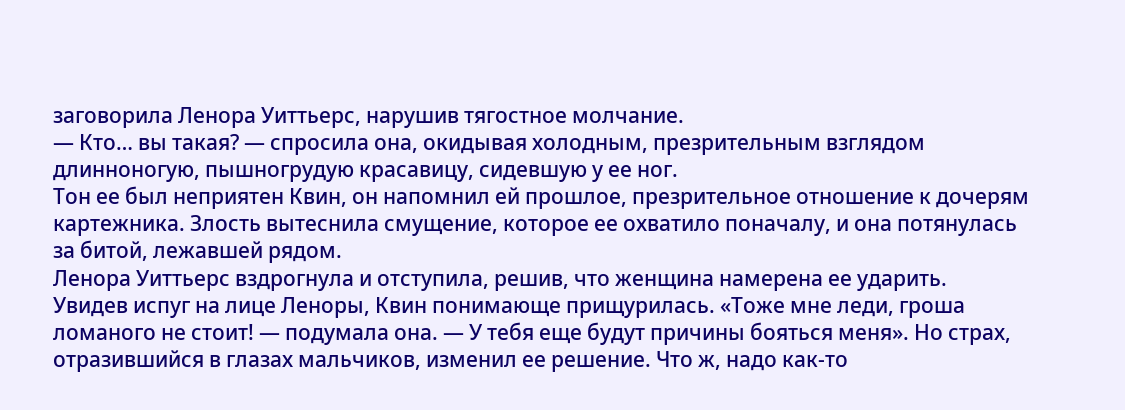заговорила Ленора Уиттьерс, нарушив тягостное молчание.
— Кто… вы такая? — спросила она, окидывая холодным, презрительным взглядом длинноногую, пышногрудую красавицу, сидевшую у ее ног.
Тон ее был неприятен Квин, он напомнил ей прошлое, презрительное отношение к дочерям картежника. Злость вытеснила смущение, которое ее охватило поначалу, и она потянулась за битой, лежавшей рядом.
Ленора Уиттьерс вздрогнула и отступила, решив, что женщина намерена ее ударить.
Увидев испуг на лице Леноры, Квин понимающе прищурилась. «Тоже мне леди, гроша ломаного не стоит! — подумала она. — У тебя еще будут причины бояться меня». Но страх, отразившийся в глазах мальчиков, изменил ее решение. Что ж, надо как-то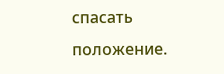спасать положение.